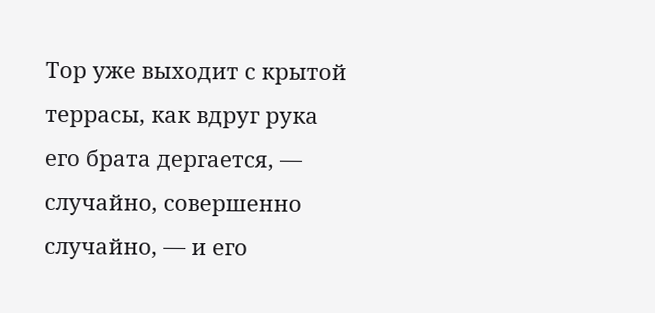Тор уже выходит с крытой террасы, как вдруг рука его брата дергается, — случайно, совершенно случайно, — и его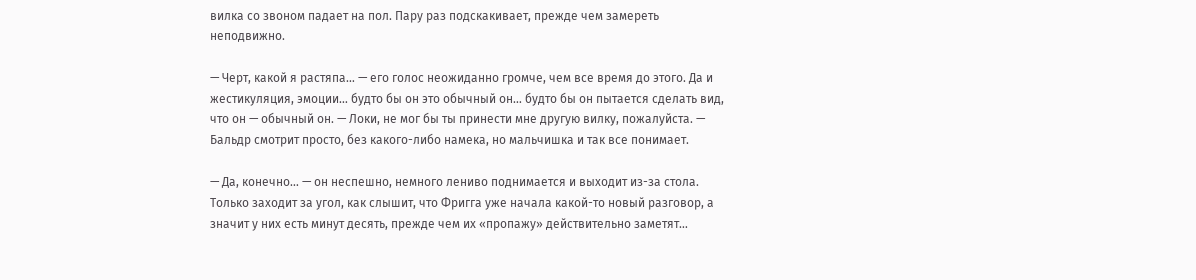вилка со звоном падает на пол. Пару раз подскакивает, прежде чем замереть неподвижно.

— Черт, какой я растяпа… — его голос неожиданно громче, чем все время до этого. Да и жестикуляция, эмоции… будто бы он это обычный он… будто бы он пытается сделать вид, что он — обычный он. — Локи, не мог бы ты принести мне другую вилку, пожалуйста. — Бальдр смотрит просто, без какого-либо намека, но мальчишка и так все понимает.

— Да, конечно… — он неспешно, немного лениво поднимается и выходит из-за стола. Только заходит за угол, как слышит, что Фригга уже начала какой-то новый разговор, а значит у них есть минут десять, прежде чем их «пропажу» действительно заметят…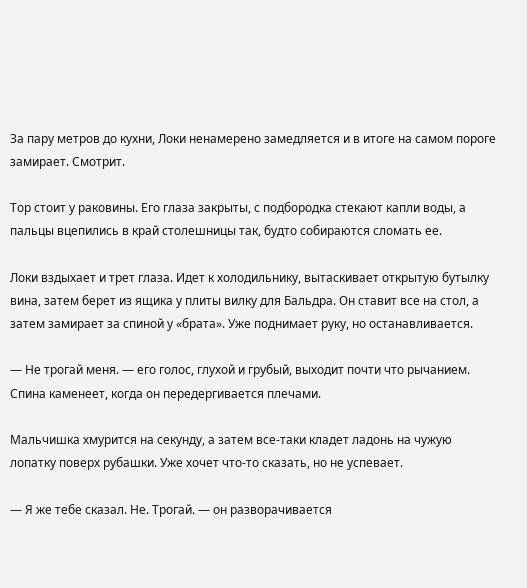За пару метров до кухни, Локи ненамерено замедляется и в итоге на самом пороге замирает. Смотрит.

Тор стоит у раковины. Его глаза закрыты, с подбородка стекают капли воды, а пальцы вцепились в край столешницы так, будто собираются сломать ее.

Локи вздыхает и трет глаза. Идет к холодильнику, вытаскивает открытую бутылку вина, затем берет из ящика у плиты вилку для Бальдра. Он ставит все на стол, а затем замирает за спиной у «брата». Уже поднимает руку, но останавливается.

— Не трогай меня. — его голос, глухой и грубый, выходит почти что рычанием. Спина каменеет, когда он передергивается плечами.

Мальчишка хмурится на секунду, а затем все-таки кладет ладонь на чужую лопатку поверх рубашки. Уже хочет что-то сказать, но не успевает.

— Я же тебе сказал. Не. Трогай. — он разворачивается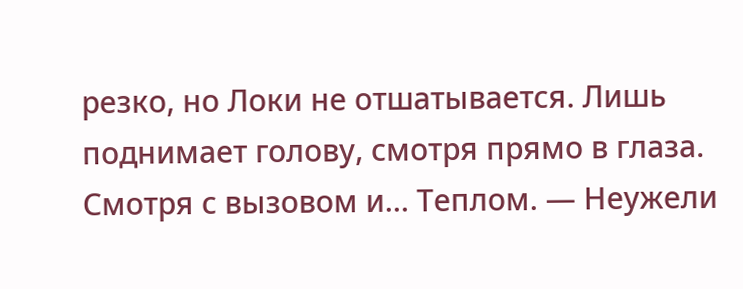резко, но Локи не отшатывается. Лишь поднимает голову, смотря прямо в глаза. Смотря с вызовом и… Теплом. — Неужели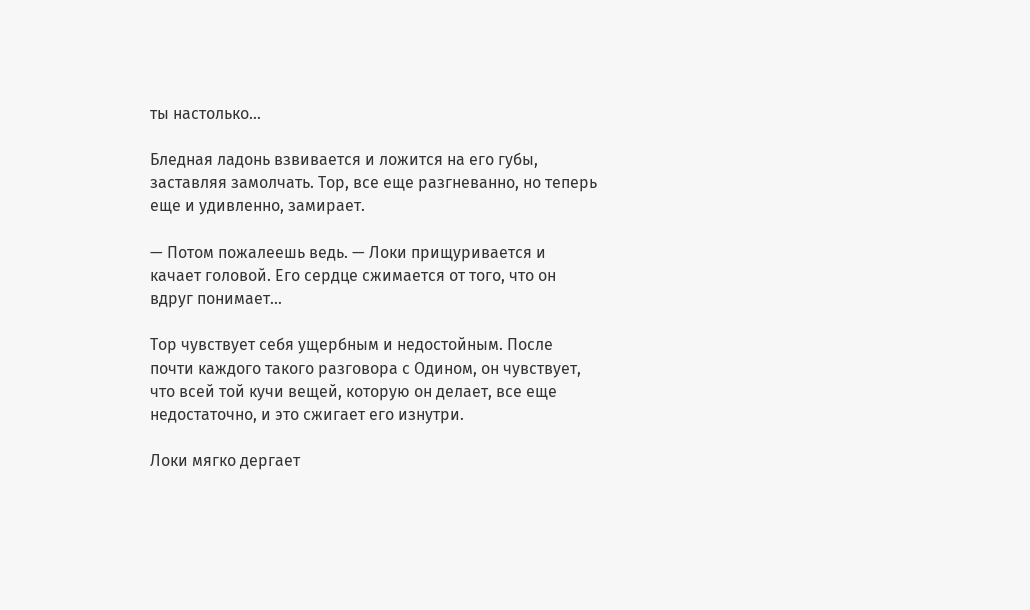ты настолько…

Бледная ладонь взвивается и ложится на его губы, заставляя замолчать. Тор, все еще разгневанно, но теперь еще и удивленно, замирает.

— Потом пожалеешь ведь. — Локи прищуривается и качает головой. Его сердце сжимается от того, что он вдруг понимает…

Тор чувствует себя ущербным и недостойным. После почти каждого такого разговора с Одином, он чувствует, что всей той кучи вещей, которую он делает, все еще недостаточно, и это сжигает его изнутри.

Локи мягко дергает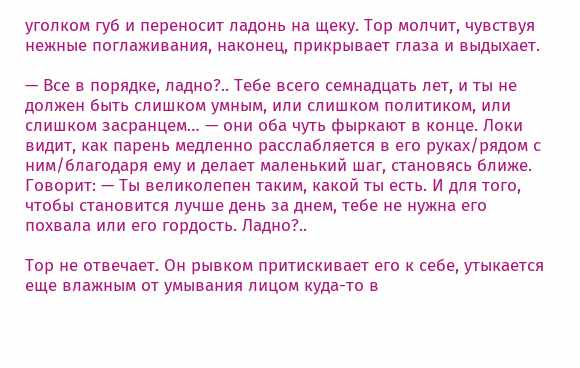уголком губ и переносит ладонь на щеку. Тор молчит, чувствуя нежные поглаживания, наконец, прикрывает глаза и выдыхает.

— Все в порядке, ладно?.. Тебе всего семнадцать лет, и ты не должен быть слишком умным, или слишком политиком, или слишком засранцем… — они оба чуть фыркают в конце. Локи видит, как парень медленно расслабляется в его руках/рядом с ним/благодаря ему и делает маленький шаг, становясь ближе. Говорит: — Ты великолепен таким, какой ты есть. И для того, чтобы становится лучше день за днем, тебе не нужна его похвала или его гордость. Ладно?..

Тор не отвечает. Он рывком притискивает его к себе, утыкается еще влажным от умывания лицом куда-то в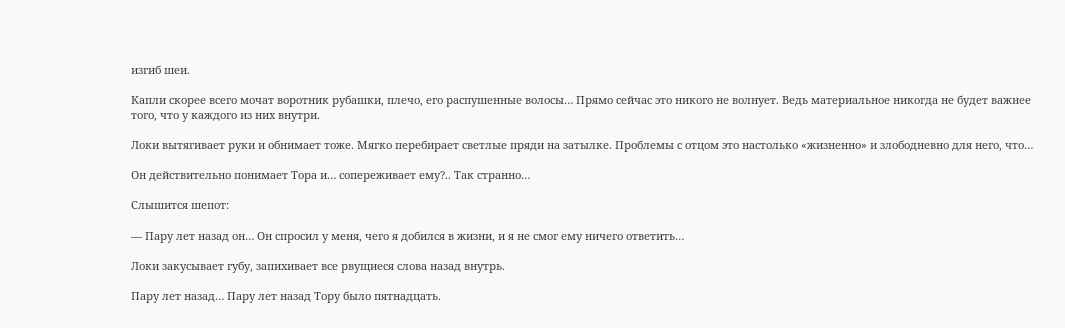изгиб шеи.

Капли скорее всего мочат воротник рубашки, плечо, его распушенные волосы… Прямо сейчас это никого не волнует. Ведь материальное никогда не будет важнее того, что у каждого из них внутри.

Локи вытягивает руки и обнимает тоже. Мягко перебирает светлые пряди на затылке. Проблемы с отцом это настолько «жизненно» и злободневно для него, что…

Он действительно понимает Тора и… сопереживает ему?.. Так странно…

Слышится шепот:

— Пару лет назад он… Он спросил у меня, чего я добился в жизни, и я не смог ему ничего ответить…

Локи закусывает губу, запихивает все рвущиеся слова назад внутрь.

Пару лет назад… Пару лет назад Тору было пятнадцать.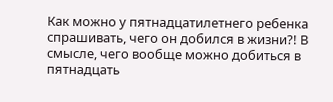Как можно у пятнадцатилетнего ребенка спрашивать, чего он добился в жизни?! В смысле, чего вообще можно добиться в пятнадцать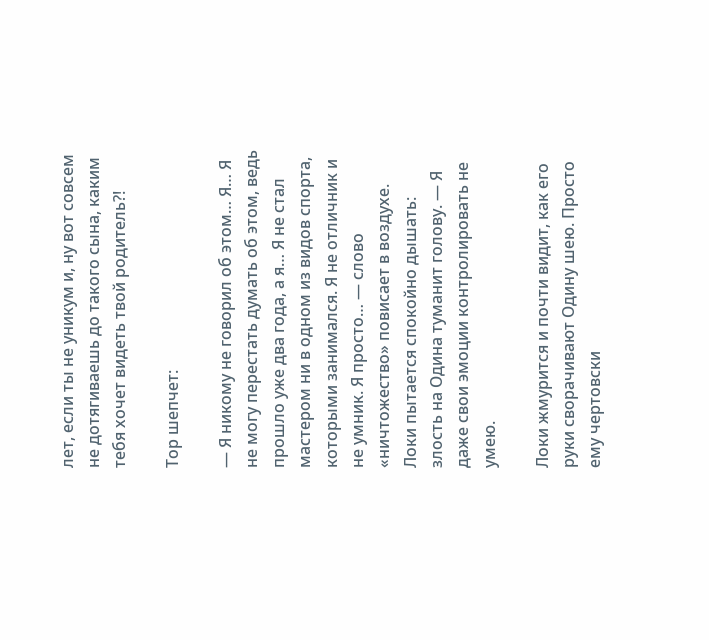лет, если ты не уникум и, ну вот совсем не дотягиваешь до такого сына, каким тебя хочет видеть твой родитель?!

Тор шепчет:

— Я никому не говорил об этом… Я… Я не могу перестать думать об этом, ведь прошло уже два года, а я… Я не стал мастером ни в одном из видов спорта, которыми занимался. Я не отличник и не умник. Я просто… — слово «ничтожество» повисает в воздухе. Локи пытается спокойно дышать: злость на Одина туманит голову. — Я даже свои эмоции контролировать не умею.

Локи жмурится и почти видит, как его руки сворачивают Одину шею. Просто ему чертовски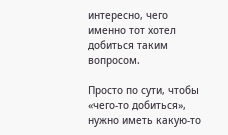интересно, чего именно тот хотел добиться таким вопросом.

Просто по сути, чтобы «чего-то добиться», нужно иметь какую-то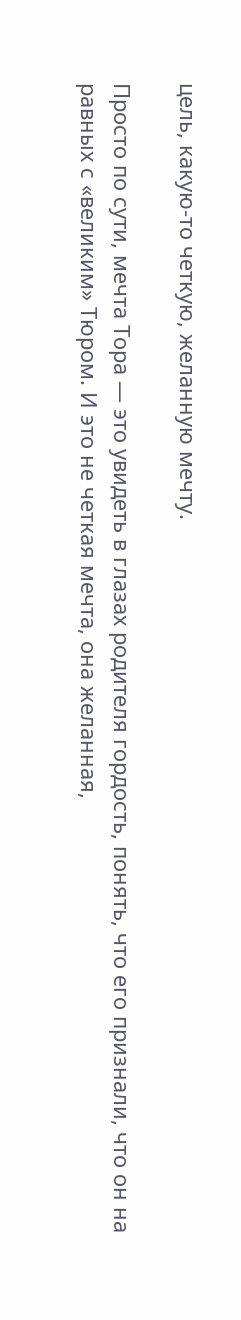цель, какую-то четкую, желанную мечту.

Просто по сути, мечта Тора — это увидеть в глазах родителя гордость, понять, что его признали, что он на равных с «великим» Тюром. И это не четкая мечта, она желанная,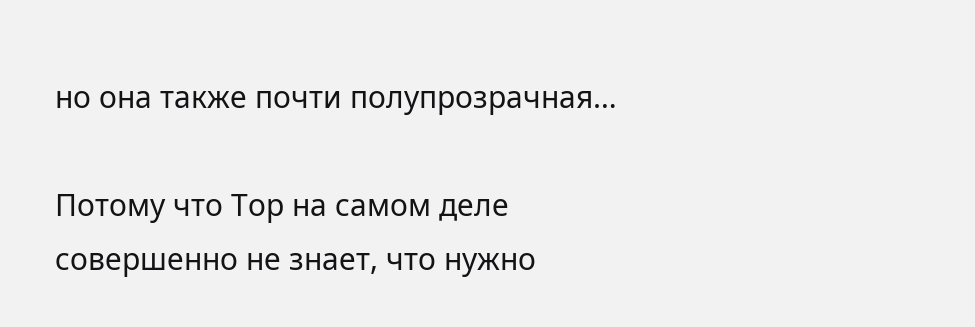но она также почти полупрозрачная…

Потому что Тор на самом деле совершенно не знает, что нужно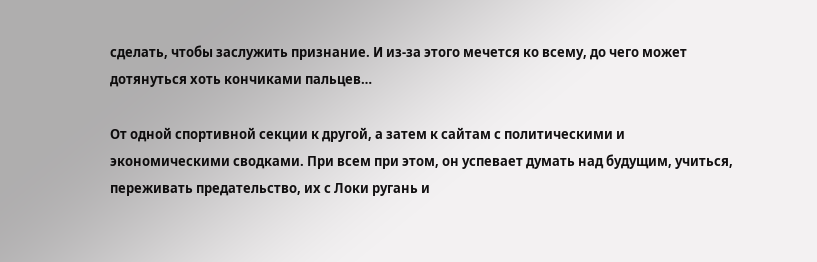сделать, чтобы заслужить признание. И из-за этого мечется ко всему, до чего может дотянуться хоть кончиками пальцев…

От одной спортивной секции к другой, а затем к сайтам с политическими и экономическими сводками. При всем при этом, он успевает думать над будущим, учиться, переживать предательство, их с Локи ругань и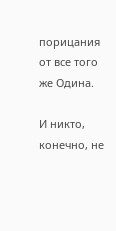порицания от все того же Одина.

И никто, конечно, не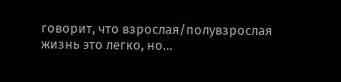говорит, что взрослая/полувзрослая жизнь это легко, но…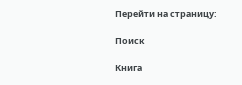Перейти на страницу:

Поиск

Книга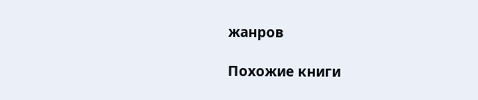жанров

Похожие книги